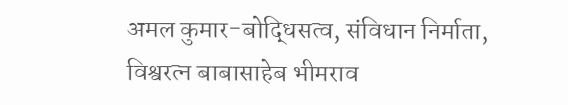अमल कुमार-बोद्धिसत्व, संविधान निर्माता, विश्वरत्न बाबासाहेब भीमराव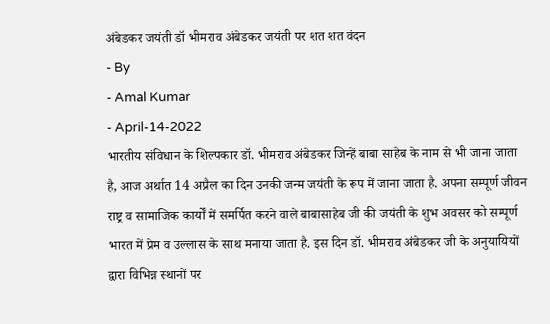अंबेडकर जयंती डॉ भीमराव अंबेडकर जयंती पर शत शत वंदन
- By
- Amal Kumar
- April-14-2022
भारतीय संविधान के शिल्पकार डॉ. भीमराव अंबेडकर जिन्हें बाबा साहेब के नाम से भी जाना जाता है, आज अर्थात 14 अप्रैल का दिन उनकी जन्म जयंती के रूप में जाना जाता है. अपना सम्पूर्ण जीवन राष्ट्र व सामाजिक कार्यों में समर्पित करने वाले बाबासाहेब जी की जयंती के शुभ अवसर को सम्पूर्ण भारत में प्रेम व उल्लास के साथ मनाया जाता है. इस दिन डॉ. भीमराव अंबेडकर जी के अनुयायियों द्वारा विभिन्न स्थानों पर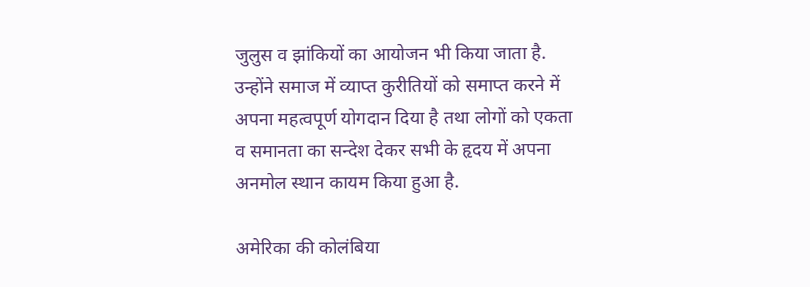जुलुस व झांकियों का आयोजन भी किया जाता है. उन्होंने समाज में व्याप्त कुरीतियों को समाप्त करने में अपना महत्वपूर्ण योगदान दिया है तथा लोगों को एकता व समानता का सन्देश देकर सभी के हृदय में अपना अनमोल स्थान कायम किया हुआ है.

अमेरिका की कोलंबिया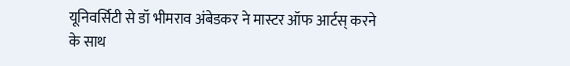यूनिवर्सिटी से डॉ भीमराव अंबेडकर ने मास्टर ऑफ आर्टस् करने के साथ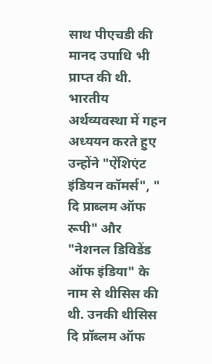साथ पीएचडी की मानद उपाधि भी प्राप्त की थी. भारतीय अर्थव्यवस्था में गहन अध्ययन करते हुए उन्होंने "ऐंशिएंट इंडियन कॉमर्स", " दि प्राब्लम ऑफ रूपी" और "नेशनल डिविडेंड ऑफ इंडिया" के नाम से थीसिस की थी. उनकी थीसिस दि प्रॉब्लम ऑफ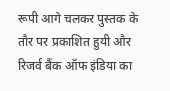रूपी आगे चलकर पुस्तक के तौर पर प्रकाशित हुयी और रिजर्व बैंक ऑफ इंडिया का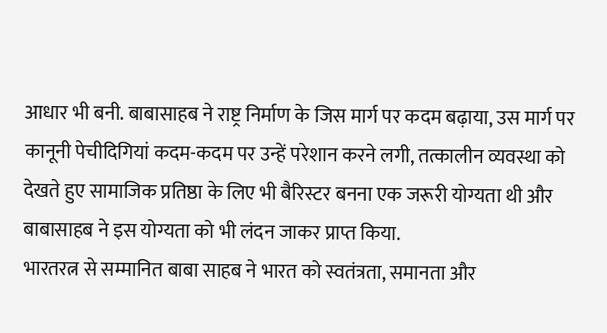आधार भी बनी. बाबासाहब ने राष्ट्र निर्माण के जिस मार्ग पर कदम बढ़ाया, उस मार्ग पर कानूनी पेचीदिगियां कदम-कदम पर उन्हें परेशान करने लगी, तत्कालीन व्यवस्था को देखते हुए सामाजिक प्रतिष्ठा के लिए भी बैरिस्टर बनना एक जरूरी योग्यता थी और बाबासाहब ने इस योग्यता को भी लंदन जाकर प्राप्त किया.
भारतरत्न से सम्मानित बाबा साहब ने भारत को स्वतंत्रता, समानता और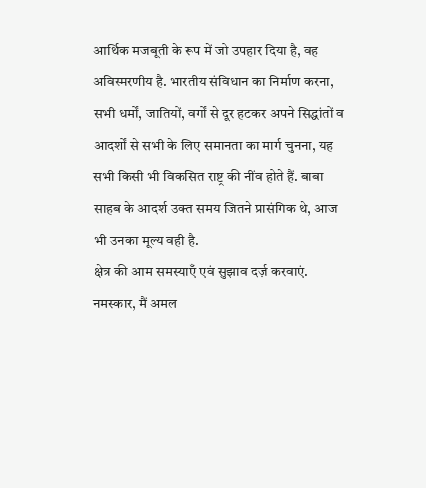आर्थिक मजबूती के रूप में जो उपहार दिया है, वह अविस्मरणीय है. भारतीय संविधान का निर्माण करना, सभी धर्मों, जातियों, वर्गों से दूर हटकर अपने सिद्धांतों व आदर्शों से सभी के लिए समानता का मार्ग चुनना, यह सभी किसी भी विकसित राष्ट्र की नींव होते हैं. बाबा साहब के आदर्श उक्त समय जितने प्रासंगिक थे, आज भी उनका मूल्य वही है.
क्षेत्र की आम समस्याएँ एवं सुझाव दर्ज़ करवाएं.
नमस्कार, मैं अमल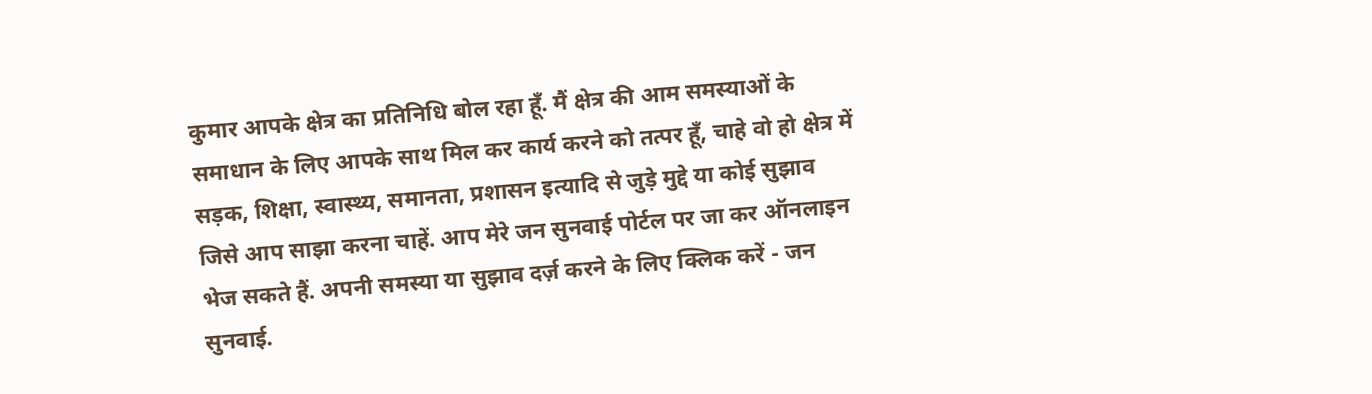कुमार आपके क्षेत्र का प्रतिनिधि बोल रहा हूँ. मैं क्षेत्र की आम समस्याओं के समाधान के लिए आपके साथ मिल कर कार्य करने को तत्पर हूँ, चाहे वो हो क्षेत्र में सड़क, शिक्षा, स्वास्थ्य, समानता, प्रशासन इत्यादि से जुड़े मुद्दे या कोई सुझाव जिसे आप साझा करना चाहें. आप मेरे जन सुनवाई पोर्टल पर जा कर ऑनलाइन भेज सकते हैं. अपनी समस्या या सुझाव दर्ज़ करने के लिए क्लिक करें - जन सुनवाई.